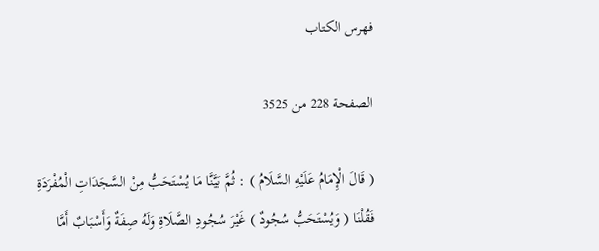فهرس الكتاب

الصفحة 228 من 3525

( قَالَ الْإِمَامُ عَلَيْهِ السَّلَامُ ) : ثُمَّ بَيَّنَّا مَا يُسْتَحَبُّ مِنْ السَّجَدَاتِ الْمُفْرَدَةِ فَقُلْنَا ( وَيُسْتَحَبُّ سُجُودٌ ) غَيْرَ سُجُودِ الصَّلَاةِ وَلَهُ صِفَةٌ وَأَسْبَابٌ أَمَّا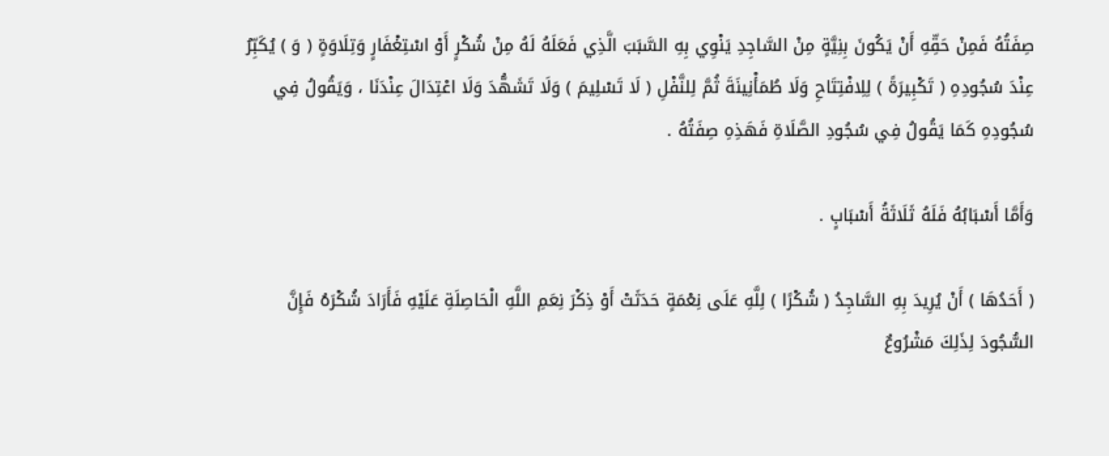صِفَتُهُ فَمِنْ حَقِّهِ أَنْ يَكُونَ بِنِيَّةٍ مِنْ السَّاجِدِ يَنْوِي بِهِ السَّبَبَ الَّذِي فَعَلَهُ لَهُ مِنْ شُكْرٍ أَوْ اسْتِغْفَارٍ وَتِلَاوَةٍ ( وَ ) يُكَبِّرُ عِنْدَ سُجُودِهِ ( تَكْبِيرَةً ) لِلِافْتِتَاحِ وَلَا طُمَأْنِينَةَ ثُمَّ لِلنَّفْلِ ( لَا تَسْلِيمَ ) وَلَا تَشَهُّدَ وَلَا اعْتِدَالَ عِنْدَنَا ، وَيَقُولُ فِي سُجُودِهِ كَمَا يَقُولُ فِي سُجُودِ الصَّلَاةِ فَهَذِهِ صِفَتُهُ .

وَأَمَّا أَسْبَابُهُ فَلَهُ ثَلَاثَةُ أَسْبَابٍ .

( أَحَدُهَا ) أَنْ يُرِيدَ بِهِ السَّاجِدُ ( شُكْرًا ) لِلَّهِ عَلَى نِعْمَةٍ حَدَثَتْ أَوْ ذِكْرَ نِعَمِ اللَّهِ الْحَاصِلَةِ عَلَيْهِ فَأَرَادَ شُكْرَهُ فَإِنَّ السُّجُودَ لِذَلِكَ مَشْرُوعٌ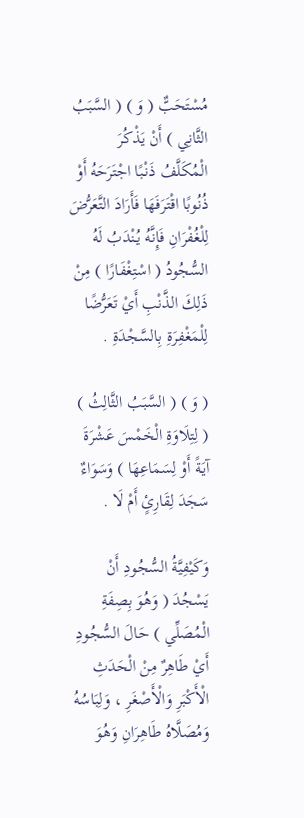مُسْتَحَبٌّ ( وَ ) ( السَّبَبُ الثَّانِي ) أَنْ يَذْكُرَ الْمُكَلَّفُ ذَنْبًا اجْتَرَحَهُ أَوْ ذُنُوبًا اقْتَرَفَهَا فَأَرَادَ التَّعَرُّضَ لِلْغُفْرَانِ فَإِنَّهُ يُنْدَبُ لَهُ السُّجُودُ ( اسْتِغْفَارًا ) مِنْ ذَلِكَ الذَّنْبِ أَيْ تَعَرُّضًا لِلْمَغْفِرَةِ بِالسَّجْدَةِ .

( وَ ) ( السَّبَبُ الثَّالِثُ ) ( لِتِلَاوَةِ الْخَمْسَ عَشْرَةَ آيَةً أَوْ لِسَمَاعِهَا ) وَسَوَاءٌ سَجَدَ لِقَارِئٍ أَمْ لَا .

وَكَيْفِيَّةُ السُّجُودِ أَنْ يَسْجُدَ ( وَهُوَ بِصِفَةِ الْمُصَلِّي ) حَالَ السُّجُودِ أَيْ طَاهِرٌ مِنْ الْحَدَثِ الْأَكْبَرِ وَالْأَصْغَرِ ، وَلِبَاسُهُ وَمُصَلَّاهُ طَاهِرَانِ وَهُوَ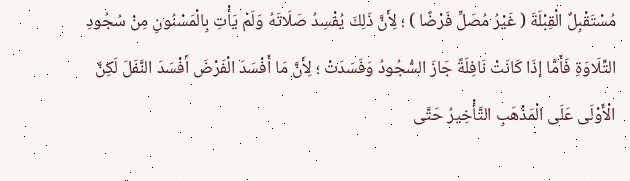مُسْتَقْبِلٌ الْقِبْلَةَ ( غَيْرُ مُصَلٍّ فَرْضًا ) ؛ لِأَنَّ ذَلِكَ يُفْسِدُ صَلَاتَهُ وَلَمْ يَأْتِ بِالْمَسْنُونِ مِنْ سُجُودِ التِّلَاوَةِ فَأَمَّا إذَا كَانَتْ نَافِلَةً جَازَ السُّجُودُ وَفَسَدَتْ ؛ لِأَنَّ مَا أَفْسَدَ الْفَرْضَ أَفْسَدَ النَّفَلَ لَكِنَّ الْأَوْلَى عَلَى الْمَذْهَبِ التَّأْخِيرُ حَتَّى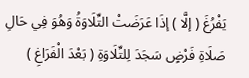يَفْرُغَ ( إلَّا ) إذَا عَرَضَتْ التِّلَاوَةُ وَهُوَ فِي حَالِ صَلَاةِ فَرْضٍ سَجَدَ لِلتِّلَاوَةِ ( بَعْدَ الْفَرَاغِ )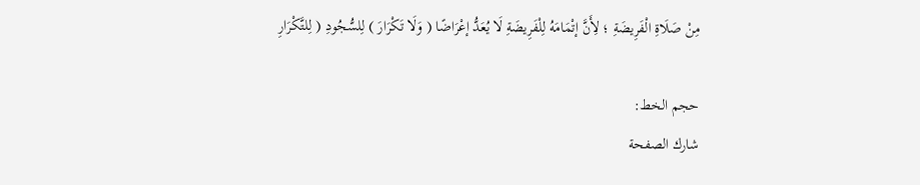مِنْ صَلَاةِ الْفَرِيضَةِ ؛ لِأَنَّ إتْمَامَهُ لِلْفَرِيضَةِ لَا يُعَدُّ إعْرَاضًا ( وَلَا تَكْرَارَ ) لِلسُّجُودِ ( لِلتَّكْرَارِ

حجم الخط:
شارك الصفحة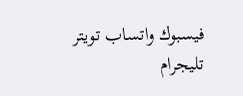فيسبوك واتساب تويتر تليجرام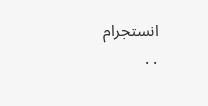انستجرام
. .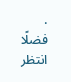.
فضلًا انتظر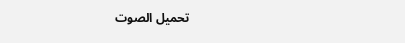تحميل الصوت